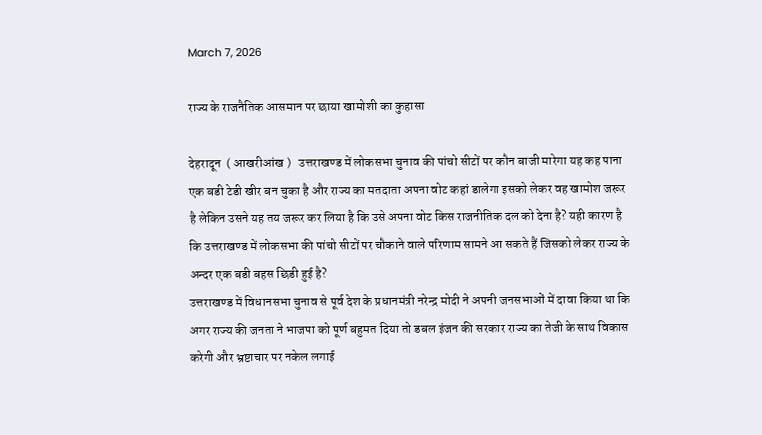March 7, 2026

राज्य के राजनैतिक आसमान पर छाया खामोशी का कुहासा

देहरादून  ( आखरीआंख )   उत्तराखण्ड में लोकसभा चुनाव की पांचो सीटों पर कौन बाजी मारेगा यह कह पाना एक बडी टेडी खीर बन चुका है और राज्य का मतदाता अपना वोट कहां डालेगा इसको लेकर वह खामोश जरूर है लेकिन उसने यह तय जरूर कर लिया है कि उसे अपना वोट किस राजनीतिक दल को देना है? यही कारण है कि उत्तराखण्ड में लोकसभा की पांचो सीटों पर चौकाने वाले परिणाम सामने आ सकते हैं जिसको लेकर राज्य के अन्दर एक बडी बहस छिडी हुई है?
उत्तराखण्ड में विधानसभा चुनाव से पूर्व देश के प्रधानमंत्री नरेन्द्र मोदी ने अपनी जनसभाओं में दावा किया था कि अगर राज्य की जनता ने भाजपा को पूर्ण बहुमत दिया तो डबल इंजन की सरकार राज्य का तेजी के साथ विकास करेगी और भ्रष्टाचार पर नकेल लगाई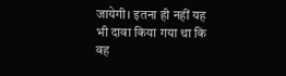जायेगी। इतना ही नहीं यह भी दावा किया गया था कि वह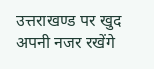उत्तराखण्ड पर खुद अपनी नजर रखेंगे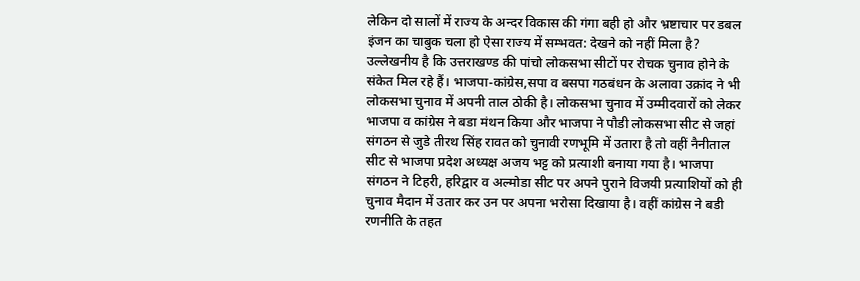लेकिन दो सालों में राज्य के अन्दर विकास की गंगा बही हो और भ्रष्टाचार पर डबल इंजन का चाबुक चला हो ऐसा राज्य में सम्भवत: देखने को नहीं मिला है?  उल्लेखनीय है कि उत्तराखण्ड की पांचो लोकसभा सीटों पर रोचक चुनाव होने के संकेत मिल रहे हैं। भाजपा-कांग्रेस,सपा व बसपा गठबंधन के अलावा उक्रांद ने भी लोकसभा चुनाव में अपनी ताल ठोकी है। लोकसभा चुनाव में उम्मीदवारों को लेकर भाजपा व कांग्रेस ने बडा मंथन किया और भाजपा ने पौडी लोकसभा सीट से जहां संगठन से जुडे तीरथ सिंह रावत को चुनावी रणभूमि में उतारा है तो वहीं नैनीताल सीट से भाजपा प्रदेश अध्यक्ष अजय भट्ट को प्रत्याशी बनाया गया है। भाजपा संगठन ने टिहरी, हरिद्वार व अल्मोडा सीट पर अपने पुराने विजयी प्रत्याशियों को ही चुनाव मैदान में उतार कर उन पर अपना भरोसा दिखाया है। वहीं कांग्रेस ने बडी रणनीति के तहत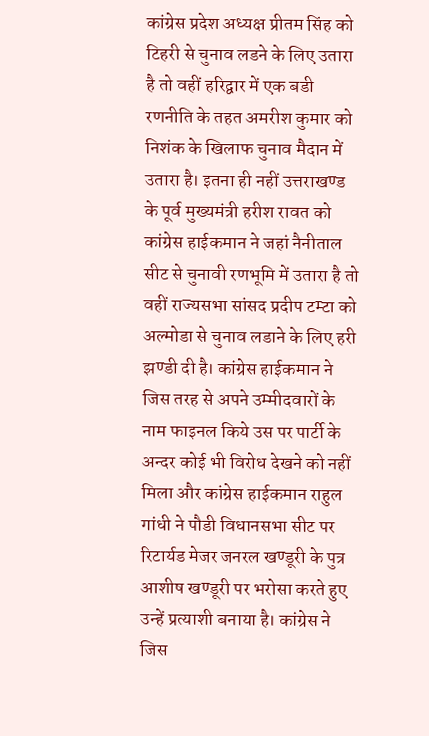कांग्रेस प्रदेश अध्यक्ष प्रीतम सिंह को टिहरी से चुनाव लडने के लिए उतारा है तो वहीं हरिद्वार में एक बडी रणनीति के तहत अमरीश कुमार को निशंक के खिलाफ चुनाव मैदान में उतारा है। इतना ही नहीं उत्तराखण्ड के पूर्व मुख्यमंत्री हरीश रावत को कांग्रेस हाईकमान ने जहां नैनीताल सीट से चुनावी रणभूमि में उतारा है तो वहीं राज्यसभा सांसद प्रदीप टम्टा को अल्मोडा से चुनाव लडाने के लिए हरी झण्डी दी है। कांग्रेस हाईकमान ने जिस तरह से अपने उम्मीदवारों के नाम फाइनल किये उस पर पार्टी के अन्दर कोई भी विरोध देखने को नहीं मिला और कांग्रेस हाईकमान राहुल गांधी ने पौडी विधानसभा सीट पर रिटार्यड मेजर जनरल खण्डूरी के पुत्र आशीष खण्डूरी पर भरोसा करते हुए उन्हें प्रत्याशी बनाया है। कांग्रेस ने जिस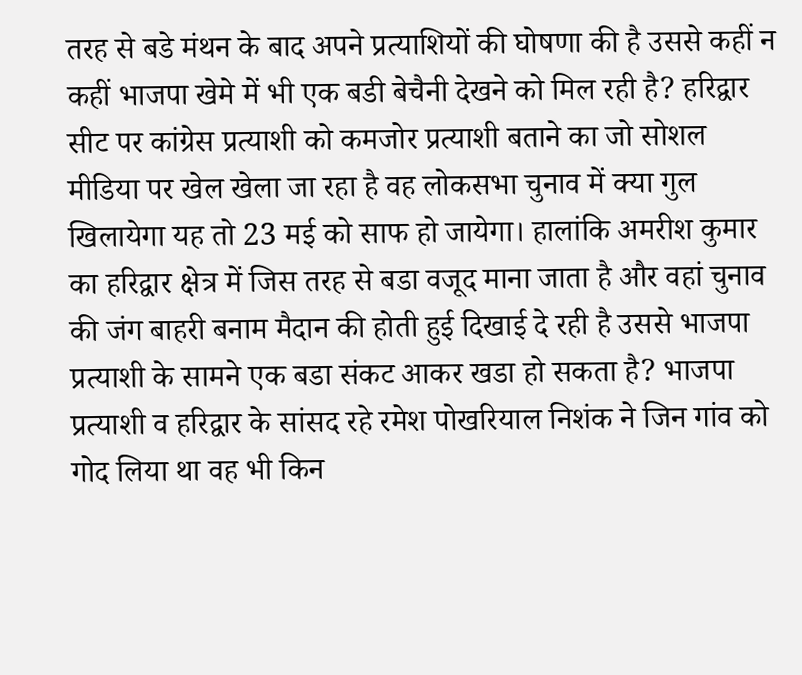तरह से बडे मंथन के बाद अपने प्रत्याशियों की घोषणा की है उससे कहीं न कहीं भाजपा खेमे में भी एक बडी बेचैनी देखने को मिल रही है? हरिद्वार सीट पर कांग्रेस प्रत्याशी को कमजोर प्रत्याशी बताने का जो सोशल मीडिया पर खेल खेला जा रहा है वह लोकसभा चुनाव में क्या गुल खिलायेगा यह तो 23 मई को साफ हो जायेगा। हालांकि अमरीश कुमार का हरिद्वार क्षेत्र में जिस तरह से बडा वजूद माना जाता है और वहां चुनाव की जंग बाहरी बनाम मैदान की होती हुई दिखाई दे रही है उससे भाजपा प्रत्याशी के सामने एक बडा संकट आकर खडा हो सकता है? भाजपा प्रत्याशी व हरिद्वार के सांसद रहे रमेश पोखरियाल निशंक ने जिन गांव को गोद लिया था वह भी किन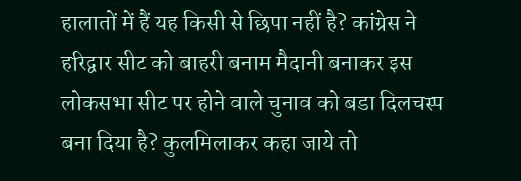हालातों में हैं यह किसी से छिपा नहीं है? कांग्रेस ने हरिद्वार सीट को बाहरी बनाम मैदानी बनाकर इस लोकसभा सीट पर होने वाले चुनाव को बडा दिलचस्प बना दिया है? कुलमिलाकर कहा जाये तो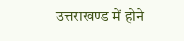उत्तराखण्ड में होने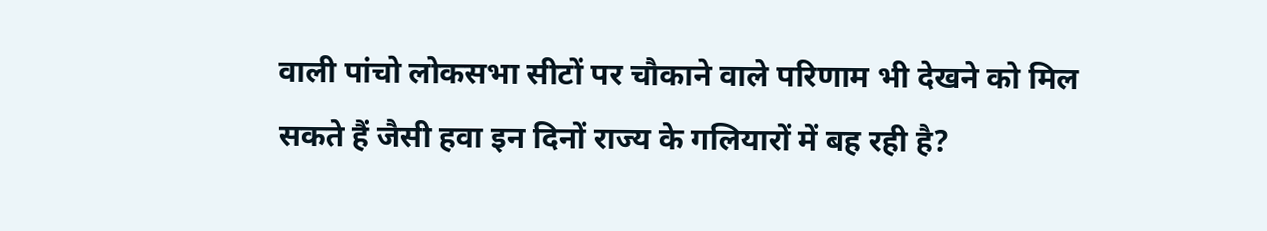वाली पांचो लोकसभा सीटों पर चौकाने वाले परिणाम भी देखने को मिल सकते हैं जैसी हवा इन दिनों राज्य के गलियारों में बह रही है?